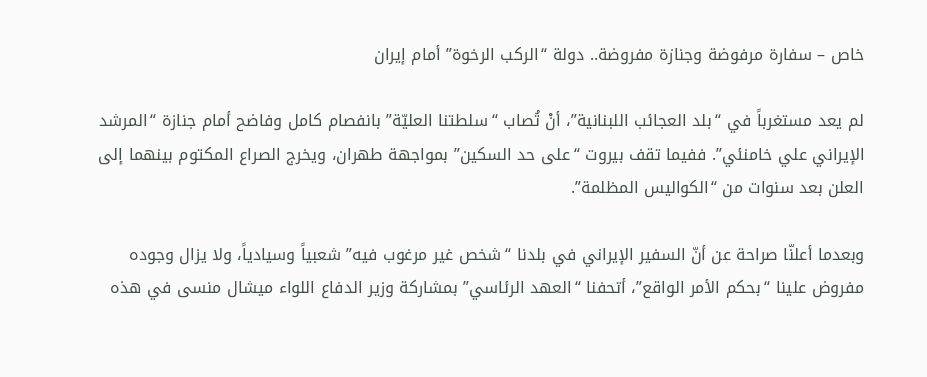خاص – سفارة مرفوضة وجنازة مفروضة.. دولة “الركب الرخوة” أمام إيران

لم يعد مستغرباً في “بلد العجائب اللبنانية”، أنْ تُصاب “سلطتنا العليّة” بانفصام كامل وفاضح أمام جنازة “المرشد الإيراني علي خامنئي”. ففيما تقف بيروت “على حد السكين” بمواجهة طهران، ويخرج الصراع المكتوم بينهما إلى العلن بعد سنوات من “الكواليس المظلمة”.

وبعدما أعلنّا صراحة عن أنّ السفير الإيراني في بلدنا “شخص غير مرغوب فيه” شعبياً وسيادياً، ولا يزال وجوده مفروض علينا “بحكم الأمر الواقع”، أتحفنا “العهد الرئاسي” بمشاركة وزير الدفاع اللواء ميشال منسى في هذه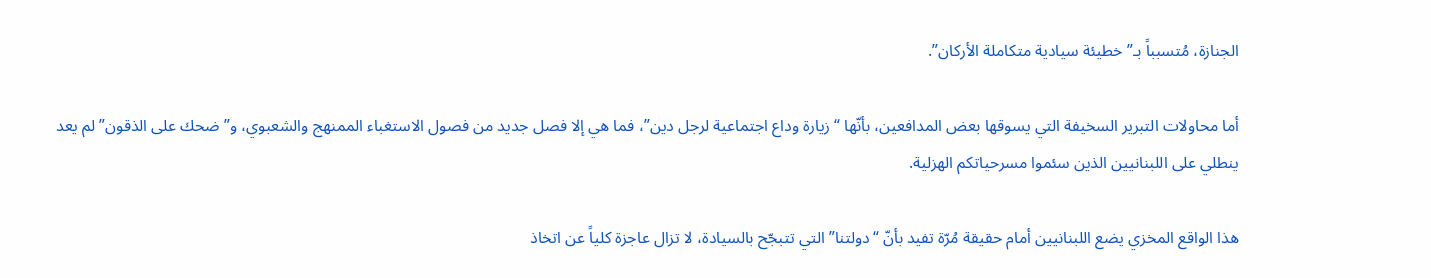الجنازة، مُتسبباً بـ”خطيئة سيادية متكاملة الأركان”.

أما محاولات التبرير السخيفة التي يسوقها بعض المدافعين، بأنّها “زيارة وداع اجتماعية لرجل دين”، فما هي إلا فصل جديد من فصول الاستغباء الممنهج والشعبوي، و”ضحك على الذقون” لم يعد ينطلي على اللبنانيين الذين سئموا مسرحياتكم الهزلية.

هذا الواقع المخزي يضع اللبنانيين أمام حقيقة مُرّة تفيد بأنّ “دولتنا” التي تتبجّح بالسيادة، لا تزال عاجزة كلياً عن اتخاذ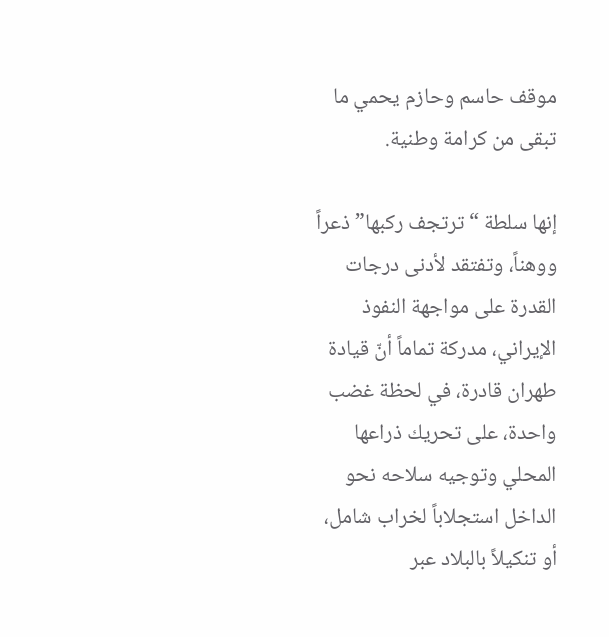موقف حاسم وحازم يحمي ما تبقى من كرامة وطنية.

إنها سلطة “ترتجف ركبها” ذعراً ووهناً، وتفتقد لأدنى درجات القدرة على مواجهة النفوذ الإيراني، مدركة تماماً أنّ قيادة طهران قادرة، في لحظة غضب واحدة، على تحريك ذراعها المحلي وتوجيه سلاحه نحو الداخل استجلاباً لخراب شامل، أو تنكيلاً بالبلاد عبر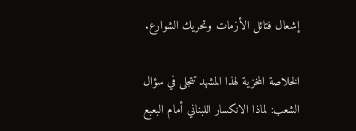إشعال فتائل الأزمات وتحريك الشوارع.

الخلاصة المخزية لهذا المشهد تتجلى في سؤال الشعب: لماذا الانكسار اللبناني أمام البعبع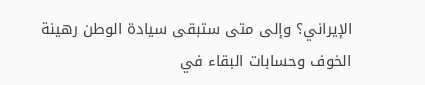الإيراني؟ وإلى متى ستبقى سيادة الوطن رهينة الخوف وحسابات البقاء في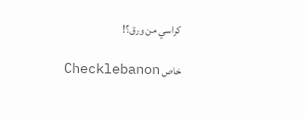كراسي من ورق؟!

خاص Checklebanon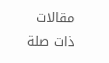مقالات ذات صلة